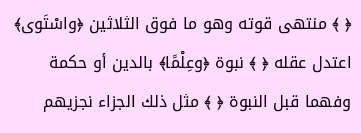﴿ ﴾ منتهى قوته وهو ما فوق الثلاثين ﴿واسْتَوى﴾ اعتدل عقله ﴿ ﴾ نبوة ﴿وعِلْمًا﴾ بالدين أو حكمة وفهما قبل النبوة ﴿ ﴾ مثل ذلك الجزاء نجزيهم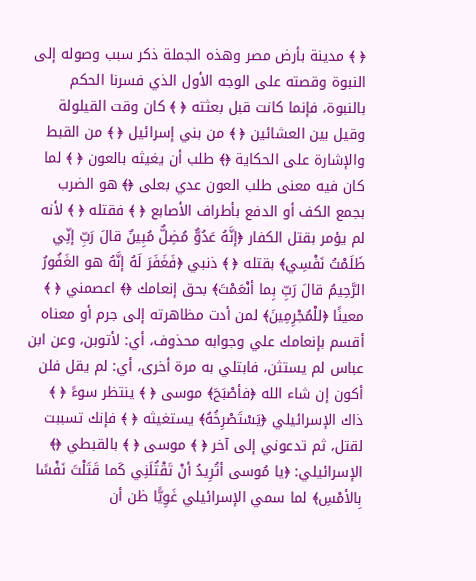﴿ ﴾ مدينة بأرض مصر وهذه الجملة ذكر سبب وصوله إلى النبوة وقصته على الوجه الأول الذي فسرنا الحكم بالنبوة، فإنما كانت قبل بعثته ﴿ ﴾ كان وقت القيلولة وقيل بين العشائين ﴿ ﴾ من بني إسرائيل ﴿ ﴾ من القبط والإشارة على الحكاية ﴿﴾ طلب أن يغيثه بالعون ﴿ ﴾ لما كان فيه معنى طلب العون عدي بعلى ﴿﴾ هو الضرب بجمع الكف أو الدفع بأطراف الأصابع ﴿ ﴾ فقتله ﴿ ﴾ لأنه لم يؤمر بقتل الكفار ﴿إنَّهُ عَدُوٌّ مُضِلٌّ مُبِينٌ قالَ رَبِّ إنِّي ظَلَمْتُ نَفْسِي﴾ بقتله ﴿ ﴾ ذنبي ﴿فَغَفَرَ لَهُ إنَّهُ هو الغَفُورُ الرَّحِيمُ قالَ رَبِّ بِما أنْعَمْتَ﴾ بحق إنعامك ﴿﴾ اعصمني ﴿ ﴾ معينًا ﴿للْمُجْرِمِينَ﴾ لمن أدت مظاهرته إلى جرم أو معناه أقسم بإنعامك علي وجوابه محذوف، أي: لأتوبن، وعن ابن عباس لم يستثن، فابتلي به مرة أخرى، أي: لم يقل فلن أكون إن شاء الله ﴿فأصْبَحَ﴾ موسى ﴿ ﴾ ينتظر سوءً ﴿ ﴾ ذاك الإسرائيلي ﴿يَسْتَصْرِخُهُ﴾ يستغيثه ﴿ ﴾ فإنك تسببت لقتل، ثم تدعوني إلى آخر ﴿ ﴾ موسى ﴿ ﴾ بالقبطي ﴿﴾ الإسرائيلي: ﴿يا مُوسى أتُرِيدُ أنْ تَقْتُلَنِي كَما قَتَلْتَ نَفْسًا بِالأمْسِ﴾ لما سمي الإسرائيلي غَوِيًّا ظن أن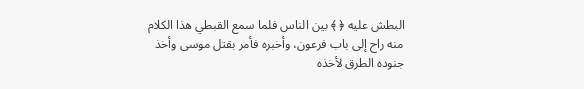البطش عليه ﴿ ﴾ بين الناس فلما سمع القبطي هذا الكلام منه راح إلى باب فرعون، وأخبره فأمر بقتل موسى وأخذ جنوده الطرق لأخذه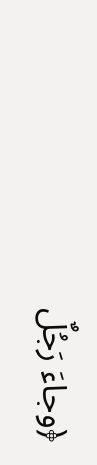﴿وجاءَ رَجُلٌ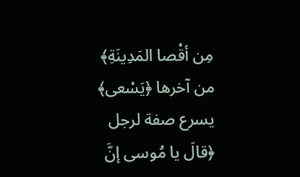مِن أقْصا المَدِينَةِ﴾ من آخرها ﴿يَسْعى﴾ يسرع صفة لرجل ﴿قالَ يا مُوسى إنَّ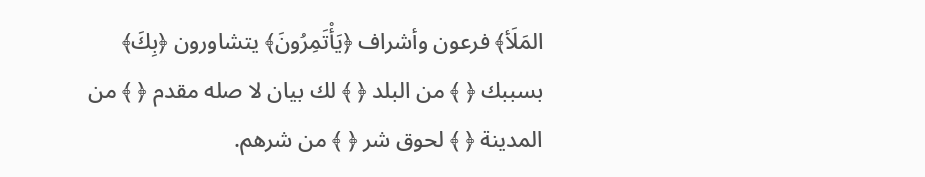المَلَأ﴾ فرعون وأشراف ﴿يَأْتَمِرُونَ﴾ يتشاورون ﴿بِكَ﴾ بسببك ﴿ ﴾ من البلد ﴿ ﴾ لك بيان لا صله مقدم ﴿ ﴾ من المدينة ﴿ ﴾ لحوق شر ﴿ ﴾ من شرهم.